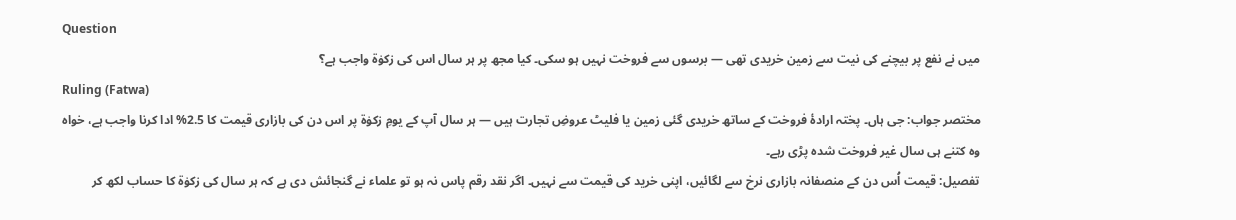Question
میں نے نفع پر بیچنے کی نیت سے زمین خریدی تھی — برسوں سے فروخت نہیں ہو سکی۔ کیا مجھ پر ہر سال اس کی زکوٰۃ واجب ہے؟
Ruling (Fatwa)
مختصر جواب: جی ہاں۔ پختہ ارادۂ فروخت کے ساتھ خریدی گئی زمین یا فلیٹ عروضِ تجارت ہیں — ہر سال آپ کے یومِ زکوٰۃ پر اس دن کی بازاری قیمت کا 2.5% ادا کرنا واجب ہے، خواہ وہ کتنے ہی سال غیر فروخت شدہ پڑی رہے۔
تفصیل: قیمت اُس دن کے منصفانہ بازاری نرخ سے لگائیں، اپنی خرید کی قیمت سے نہیں۔ اگر نقد رقم پاس نہ ہو تو علماء نے گنجائش دی ہے کہ ہر سال کی زکوٰۃ کا حساب لکھ کر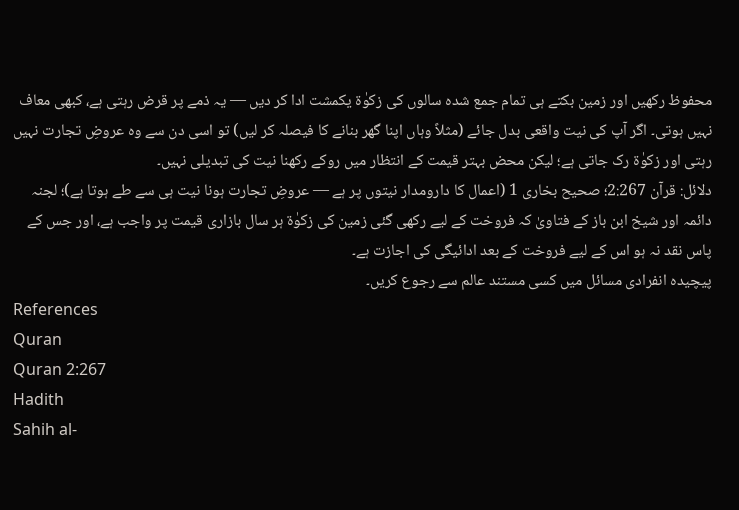محفوظ رکھیں اور زمین بکتے ہی تمام جمع شدہ سالوں کی زکوٰۃ یکمشت ادا کر دیں — یہ ذمے پر قرض رہتی ہے، کبھی معاف نہیں ہوتی۔ اگر آپ کی نیت واقعی بدل جائے (مثلاً وہاں اپنا گھر بنانے کا فیصلہ کر لیں) تو اسی دن سے وہ عروضِ تجارت نہیں رہتی اور زکوٰۃ رک جاتی ہے؛ لیکن محض بہتر قیمت کے انتظار میں روکے رکھنا نیت کی تبدیلی نہیں۔
دلائل: قرآن 2:267؛ صحیح بخاری 1 (اعمال کا دارومدار نیتوں پر ہے — عروضِ تجارت ہونا نیت ہی سے طے ہوتا ہے)؛ لجنہ دائمہ اور شیخ ابن باز کے فتاویٰ کہ فروخت کے لیے رکھی گئی زمین کی زکوٰۃ ہر سال بازاری قیمت پر واجب ہے، اور جس کے پاس نقد نہ ہو اس کے لیے فروخت کے بعد ادائیگی کی اجازت ہے۔
پیچیدہ انفرادی مسائل میں کسی مستند عالم سے رجوع کریں۔
References
Quran
Quran 2:267
Hadith
Sahih al-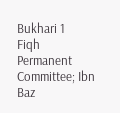Bukhari 1
Fiqh
Permanent Committee; Ibn Baz